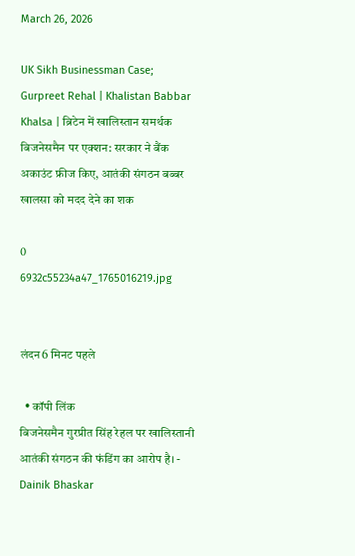March 26, 2026

UK Sikh Businessman Case; Gurpreet Rehal | Khalistan Babbar Khalsa | ब्रिटेन में खालिस्तान समर्थक बिजनेसमैन पर एक्शन: सरकार ने बैंक अकाउंट फ्रीज किए, आतंकी संगठन बब्बर खालसा को मदद देने का शक

0
6932c55234a47_1765016219.jpg


लंदन6 मिनट पहले

  • कॉपी लिंक
बिजनेसमैन गुरप्रीत सिंह रेहल पर खालिस्तानी आतंकी संगठन की फंडिंग का आरोप है। - Dainik Bhaskar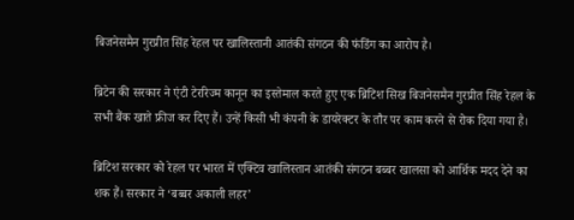बिजनेसमैन गुरप्रीत सिंह रेहल पर खालिस्तानी आतंकी संगठन की फंडिंग का आरोप है।

ब्रिटेन की सरकार ने एंटी टेररिज्म कानून का इस्तेमाल करते हुए एक ब्रिटिश सिख बिजनेसमैन गुरप्रीत सिंह रेहल के सभी बैंक खाते फ्रीज कर दिए हैं। उन्हें किसी भी कंपनी के डायरेक्टर के तौर पर काम करने से रोक दिया गया है।

ब्रिटिश सरकार को रेहल पर भारत में एक्टिव खालिस्तान आतंकी संगठन बब्बर खालसा को आर्थिक मदद देने का शक हैं। सरकार ने ‘बब्बर अकाली लहर’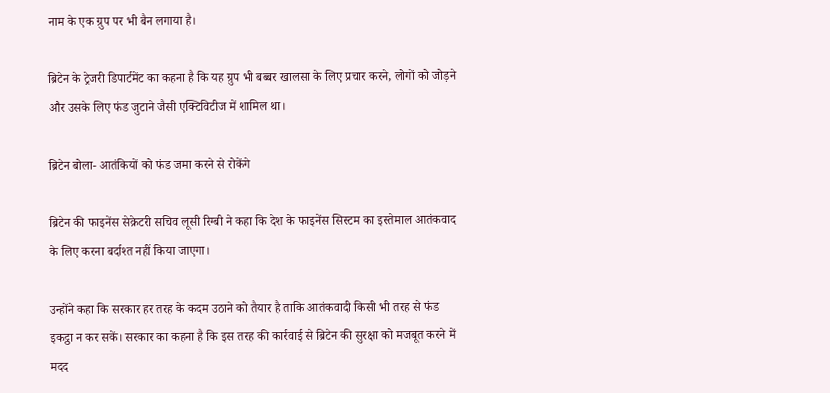नाम के एक ग्रुप पर भी बैन लगाया है।

ब्रिटेन के ट्रेजरी डिपार्टमेंट का कहना है कि यह ग्रुप भी बब्बर खालसा के लिए प्रचार करने, लोगों को जोड़ने और उसके लिए फंड जुटाने जैसी एक्टिविटीज में शामिल था।

ब्रिटेन बोला- आतंकियों को फंड जमा करने से रोकेंगे

ब्रिटेन की फाइनेंस सेक्रेटरी सचिव लूसी रिग्बी ने कहा कि देश के फाइनेंस सिस्टम का इस्तेमाल आतंकवाद के लिए करना बर्दाश्त नहीं किया जाएगा।

उन्होंने कहा कि सरकार हर तरह के कदम उठाने को तैयार है ताकि आतंकवादी किसी भी तरह से फंड इकट्ठा न कर सकें। सरकार का कहना है कि इस तरह की कार्रवाई से ब्रिटेन की सुरक्षा को मजबूत करने में मदद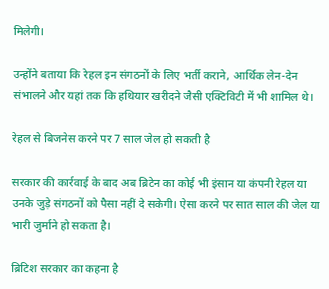मिलेगी।

उन्होंने बताया कि रेहल इन संगठनों के लिए भर्ती कराने, आर्थिक लेन-देन संभालने और यहां तक कि हथियार खरीदने जैसी एक्टिविटी में भी शामिल थे।

रेहल से बिजनेस करने पर 7 साल जेल हो सकती है

सरकार की कार्रवाई के बाद अब ब्रिटेन का कोई भी इंसान या कंपनी रेहल या उनके जुड़े संगठनों को पैसा नहीं दे सकेगी। ऐसा करने पर सात साल की जेल या भारी जुर्माने हो सकता है।

ब्रिटिश सरकार का कहना है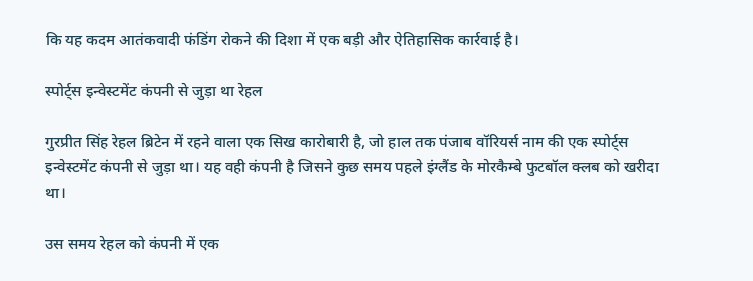कि यह कदम आतंकवादी फंडिंग रोकने की दिशा में एक बड़ी और ऐतिहासिक कार्रवाई है।

स्पोर्ट्स इन्वेस्टमेंट कंपनी से जुड़ा था रेहल

गुरप्रीत सिंह रेहल ब्रिटेन में रहने वाला एक सिख कारोबारी है, जो हाल तक पंजाब वॉरियर्स नाम की एक स्पोर्ट्स इन्वेस्टमेंट कंपनी से जुड़ा था। यह वही कंपनी है जिसने कुछ समय पहले इंग्लैंड के मोरकैम्बे फुटबॉल क्लब को खरीदा था।

उस समय रेहल को कंपनी में एक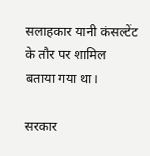सलाहकार यानी कंसल्टेंट के तौर पर शामिल बताया गया था।

सरकार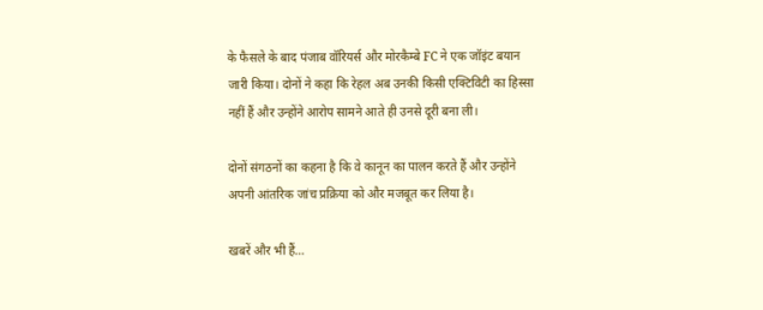के फैसले के बाद पंजाब वॉरियर्स और मोरकैम्बे FC ने एक जॉइंट बयान जारी किया। दोनों ने कहा कि रेहल अब उनकी किसी एक्टिविटी का हिस्सा नहीं हैं और उन्होंने आरोप सामने आते ही उनसे दूरी बना ली।

दोनों संगठनों का कहना है कि वे कानून का पालन करते हैं और उन्होंने अपनी आंतरिक जांच प्रक्रिया को और मजबूत कर लिया है।

खबरें और भी हैं…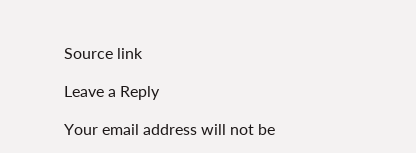Source link

Leave a Reply

Your email address will not be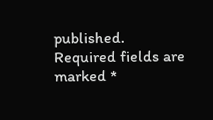published. Required fields are marked *